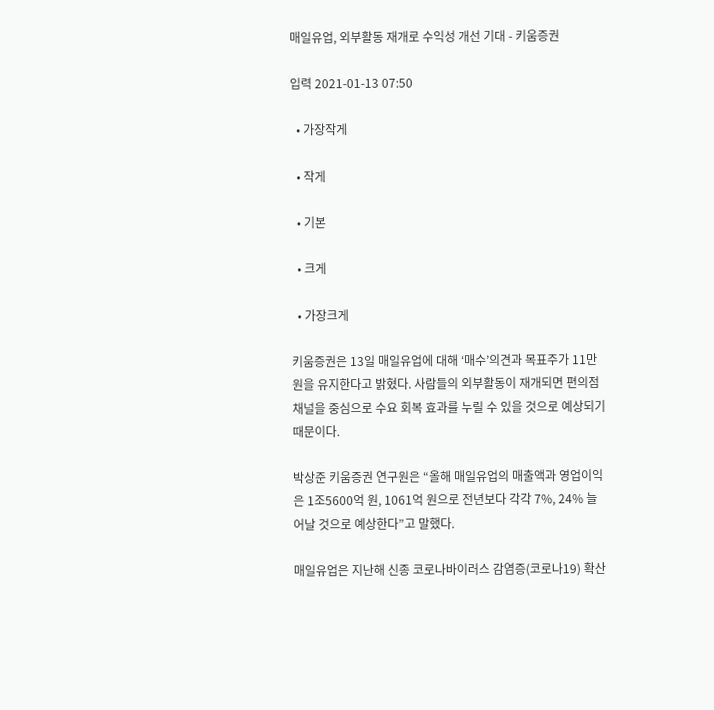매일유업, 외부활동 재개로 수익성 개선 기대 - 키움증권

입력 2021-01-13 07:50

  • 가장작게

  • 작게

  • 기본

  • 크게

  • 가장크게

키움증권은 13일 매일유업에 대해 ‘매수’의견과 목표주가 11만 원을 유지한다고 밝혔다. 사람들의 외부활동이 재개되면 편의점 채널을 중심으로 수요 회복 효과를 누릴 수 있을 것으로 예상되기 때문이다.

박상준 키움증권 연구원은 “올해 매일유업의 매출액과 영업이익은 1조5600억 원, 1061억 원으로 전년보다 각각 7%, 24% 늘어날 것으로 예상한다”고 말했다.

매일유업은 지난해 신종 코로나바이러스 감염증(코로나19) 확산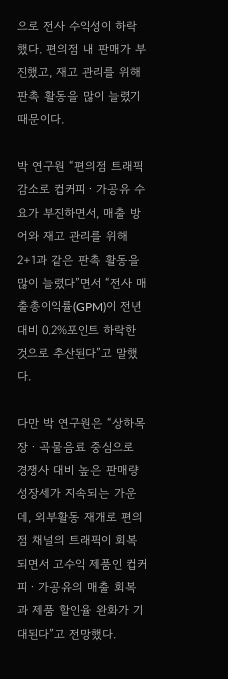으로 전사 수익성이 하락했다. 편의점 내 판매가 부진했고, 재고 관리를 위해 판촉 활동을 많이 늘렸기 때문이다.

박 연구원 “편의점 트래픽 감소로 컵커피ㆍ가공유 수요가 부진하면서, 매출 방어와 재고 관리를 위해 2+1과 같은 판촉 활동을 많이 늘렸다”면서 “전사 매출총이익률(GPM)이 전년대비 0.2%포인트 하락한 것으로 추산된다”고 말했다.

다만 박 연구원은 “상하목장ㆍ곡물음료 중심으로 경쟁사 대비 높은 판매량 성장세가 지속되는 가운데, 외부활동 재개로 편의점 채널의 트래픽이 회복되면서 고수익 제품인 컵커피ㆍ가공유의 매출 회복과 제품 할인율 완화가 기대된다”고 전망했다.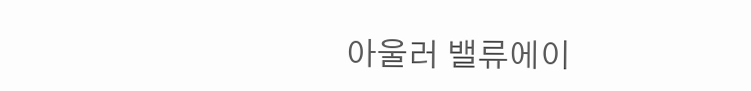아울러 밸류에이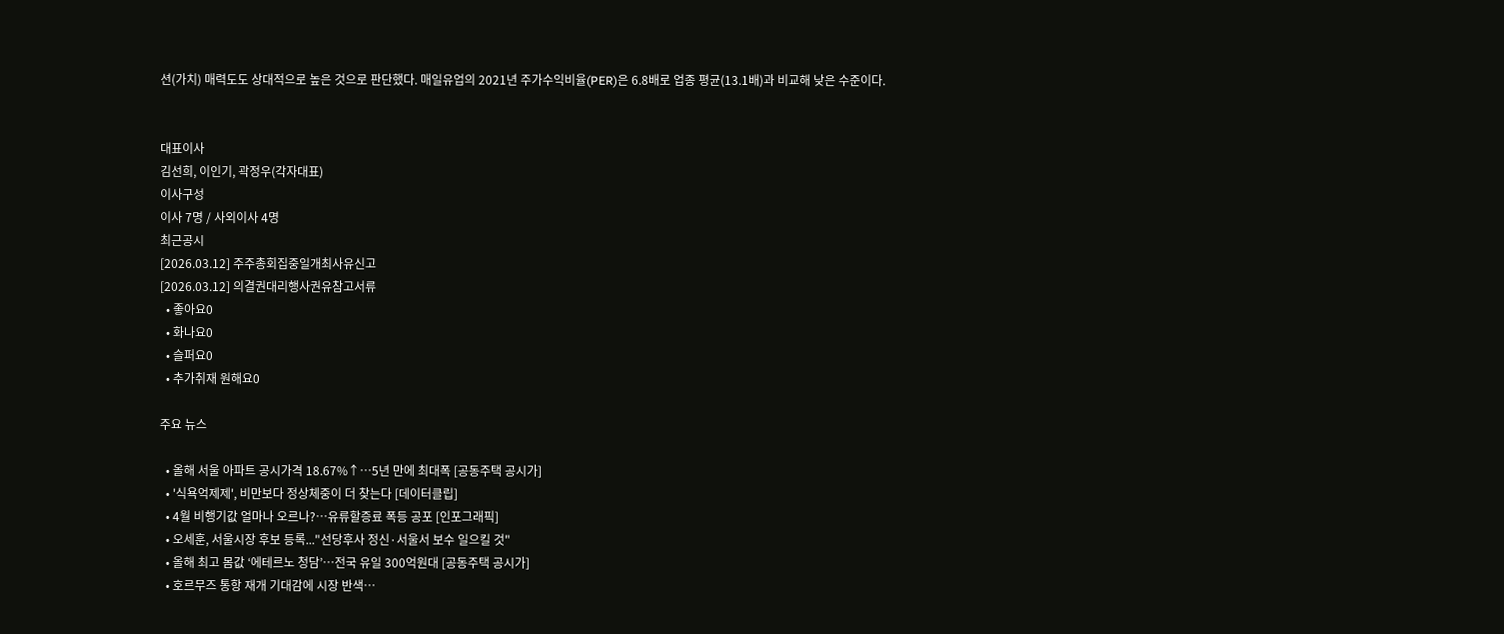션(가치) 매력도도 상대적으로 높은 것으로 판단했다. 매일유업의 2021년 주가수익비율(PER)은 6.8배로 업종 평균(13.1배)과 비교해 낮은 수준이다.


대표이사
김선희, 이인기, 곽정우(각자대표)
이사구성
이사 7명 / 사외이사 4명
최근공시
[2026.03.12] 주주총회집중일개최사유신고
[2026.03.12] 의결권대리행사권유참고서류
  • 좋아요0
  • 화나요0
  • 슬퍼요0
  • 추가취재 원해요0

주요 뉴스

  • 올해 서울 아파트 공시가격 18.67%↑…5년 만에 최대폭 [공동주택 공시가]
  • '식욕억제제', 비만보다 정상체중이 더 찾는다 [데이터클립]
  • 4월 비행기값 얼마나 오르나?…유류할증료 폭등 공포 [인포그래픽]
  • 오세훈, 서울시장 후보 등록..."선당후사 정신·서울서 보수 일으킬 것"
  • 올해 최고 몸값 ‘에테르노 청담’⋯전국 유일 300억원대 [공동주택 공시가]
  • 호르무즈 통항 재개 기대감에 시장 반색…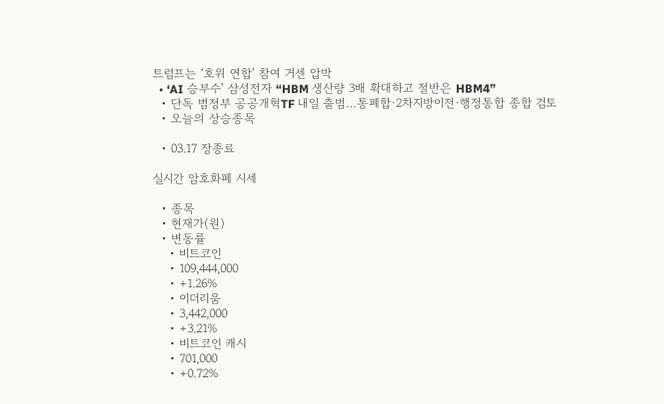트럼프는 ‘호위 연합’ 참여 거센 압박
  • ‘AI 승부수’ 삼성전자 “HBM 생산량 3배 확대하고 절반은 HBM4”
  • 단독 범정부 공공개혁TF 내일 출범…통폐합·2차지방이전·행정통합 종합 검토
  • 오늘의 상승종목

  • 03.17 장종료

실시간 암호화폐 시세

  • 종목
  • 현재가(원)
  • 변동률
    • 비트코인
    • 109,444,000
    • +1.26%
    • 이더리움
    • 3,442,000
    • +3.21%
    • 비트코인 캐시
    • 701,000
    • +0.72%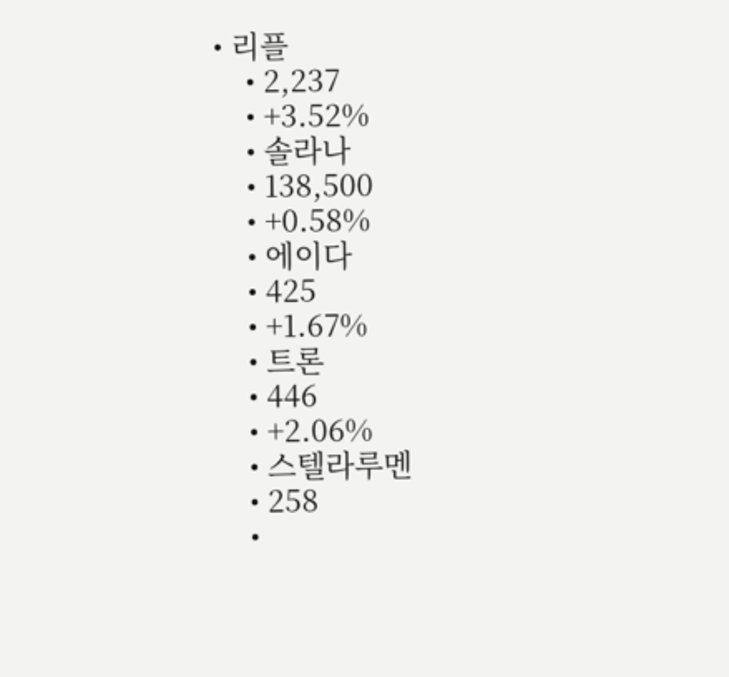• 리플
    • 2,237
    • +3.52%
    • 솔라나
    • 138,500
    • +0.58%
    • 에이다
    • 425
    • +1.67%
    • 트론
    • 446
    • +2.06%
    • 스텔라루멘
    • 258
    •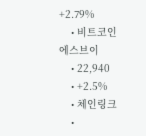+2.79%
    • 비트코인에스브이
    • 22,940
    • +2.5%
    • 체인링크
    •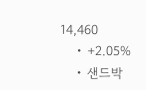14,460
    • +2.05%
    • 샌드박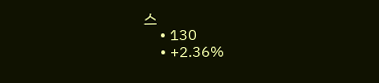스
    • 130
    • +2.36%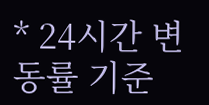* 24시간 변동률 기준